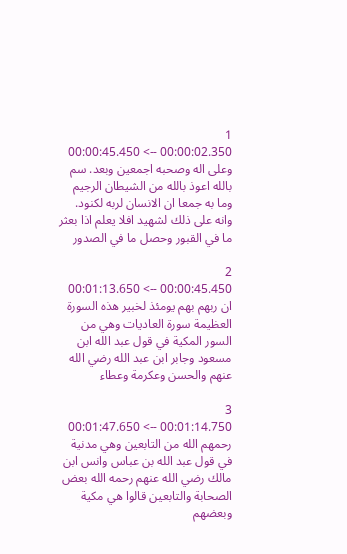1
00:00:02.350 --> 00:00:45.450
وعلى اله وصحبه اجمعين وبعد. سم بالله اعوذ بالله من الشيطان الرجيم   وما به جمعا ان الانسان لربه لكنود. وانه على ذلك لشهيد افلا يعلم اذا بعثر ما في القبور وحصل ما في الصدور

2
00:00:45.450 --> 00:01:13.650
ان ربهم بهم يومئذ لخبير هذه السورة العظيمة سورة العاديات وهي من السور المكية في قول عبد الله ابن مسعود وجابر ابن عبد الله رضي الله عنهم والحسن وعكرمة وعطاء

3
00:01:14.750 --> 00:01:47.650
رحمهم الله من التابعين وهي مدنية في قول عبد الله بن عباس وانس ابن مالك رضي الله عنهم رحمه الله بعض الصحابة والتابعين قالوا هي مكية وبعضهم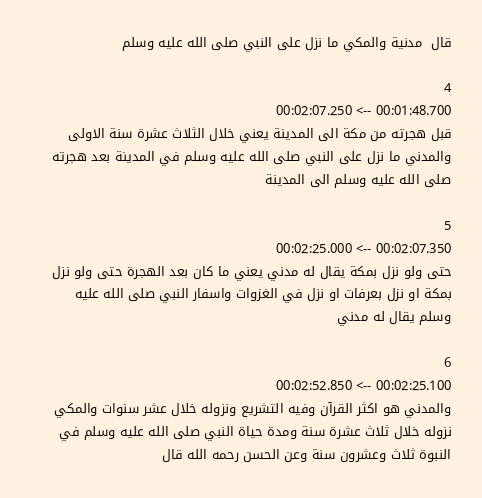قال  مدنية والمكي ما نزل على النبي صلى الله عليه وسلم

4
00:01:48.700 --> 00:02:07.250
قبل هجرته من مكة الى المدينة يعني خلال الثلاث عشرة سنة الاولى والمدني ما نزل على النبي صلى الله عليه وسلم في المدينة بعد هجرته صلى الله عليه وسلم الى المدينة

5
00:02:07.350 --> 00:02:25.000
حتى ولو نزل بمكة يقال له مدني يعني ما كان بعد الهجرة حتى ولو نزل بمكة او نزل بعرفات او نزل في الغزوات واسفار النبي صلى الله عليه وسلم يقال له مدني

6
00:02:25.100 --> 00:02:52.850
والمدني هو اكثر القرآن وفيه التشريع ونزوله خلال عشر سنوات والمكي نزوله خلال ثلاث عشرة سنة ومدة حياة النبي صلى الله عليه وسلم في النبوة ثلاث وعشرون سنة وعن الحسن رحمه الله قال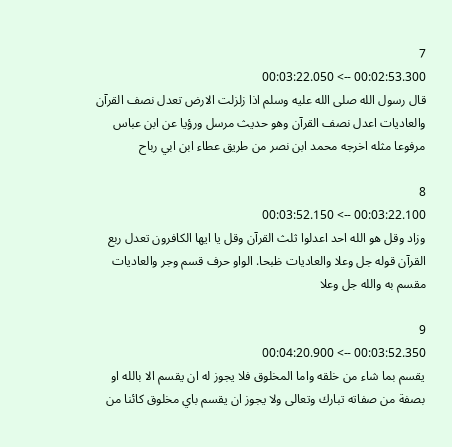7
00:02:53.300 --> 00:03:22.050
قال رسول الله صلى الله عليه وسلم اذا زلزلت الارض تعدل نصف القرآن والعاديات اعدل نصف القرآن وهو حديث مرسل ورؤيا عن ابن عباس مرفوعا مثله اخرجه محمد ابن نصر من طريق عطاء ابن ابي رباح

8
00:03:22.100 --> 00:03:52.150
وزاد وقل هو الله احد اعدلوا ثلث القرآن وقل يا ايها الكافرون تعدل ربع القرآن قوله جل وعلا والعاديات ظبحا. الواو حرف قسم وجر والعاديات مقسم به والله جل وعلا

9
00:03:52.350 --> 00:04:20.900
يقسم بما شاء من خلقه واما المخلوق فلا يجوز له ان يقسم الا بالله او بصفة من صفاته تبارك وتعالى ولا يجوز ان يقسم باي مخلوق كائنا من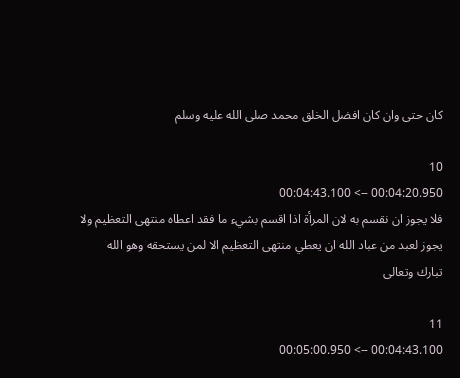كان حتى وان كان افضل الخلق محمد صلى الله عليه وسلم

10
00:04:20.950 --> 00:04:43.100
فلا يجوز ان نقسم به لان المرأة اذا اقسم بشيء ما فقد اعطاه منتهى التعظيم ولا يجوز لعبد من عباد الله ان يعطي منتهى التعظيم الا لمن يستحقه وهو الله تبارك وتعالى

11
00:04:43.100 --> 00:05:00.950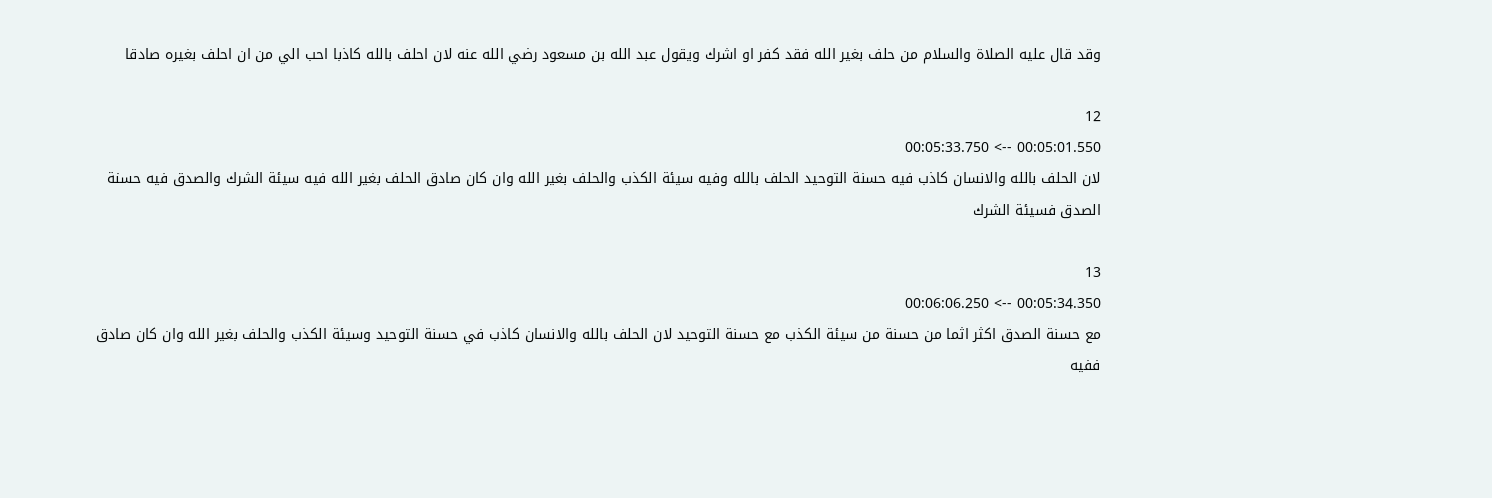وقد قال عليه الصلاة والسلام من حلف بغير الله فقد كفر او اشرك ويقول عبد الله بن مسعود رضي الله عنه لان احلف بالله كاذبا احب الي من ان احلف بغيره صادقا

12
00:05:01.550 --> 00:05:33.750
لان الحلف بالله والانسان كاذب فيه حسنة التوحيد الحلف بالله وفيه سيئة الكذب والحلف بغير الله وان كان صادق الحلف بغير الله فيه سيئة الشرك والصدق فيه حسنة الصدق فسيئة الشرك

13
00:05:34.350 --> 00:06:06.250
مع حسنة الصدق اكثر اثما من حسنة من سيئة الكذب مع حسنة التوحيد لان الحلف بالله والانسان كاذب في حسنة التوحيد وسيئة الكذب والحلف بغير الله وان كان صادق ففيه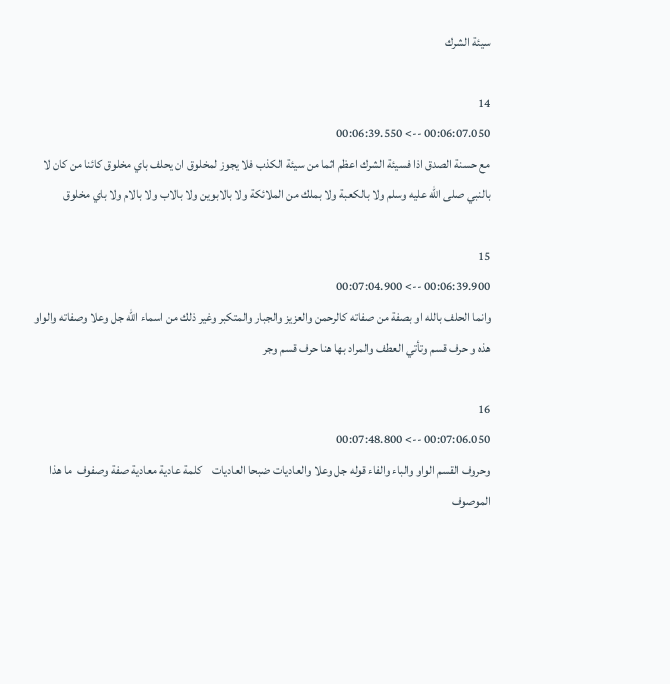سيئة الشرك

14
00:06:07.050 --> 00:06:39.550
مع حسنة الصدق اذا فسيئة الشرك اعظم اثما من سيئة الكذب فلا يجوز لمخلوق ان يحلف باي مخلوق كائنا من كان لا بالنبي صلى الله عليه وسلم ولا بالكعبة ولا بملك من الملائكة ولا بالابوين ولا بالاب ولا بالام ولا باي مخلوق

15
00:06:39.900 --> 00:07:04.900
وانما الحلف بالله او بصفة من صفاته كالرحمن والعزيز والجبار والمتكبر وغير ذلك من اسماء الله جل وعلا وصفاته والواو هذه و حرف قسم وتأتي العطف والمراد بها هنا حرف قسم وجر

16
00:07:06.050 --> 00:07:48.800
وحروف القسم الواو والباء والفاء قوله جل وعلا والعاديات ضبحا العاديات    كلمة عادية معادية صفة وصفوف  ما هذا الموصوف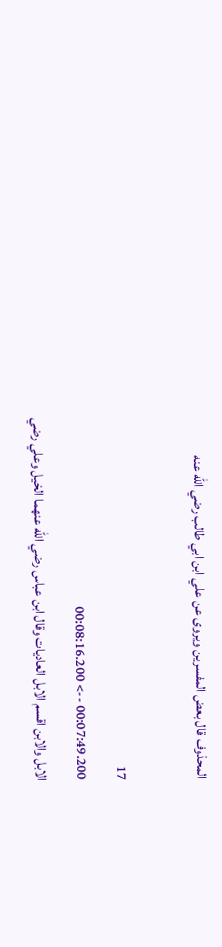المحذوف قال بعض المفسرين ويروى عن علي ابن ابي طالب رضي الله عنه

17
00:07:49.200 --> 00:08:16.200
الابل والابن اقسم الابل العاديات وقال ابن عباس رضي الله عنهما الخيل وعلي رضي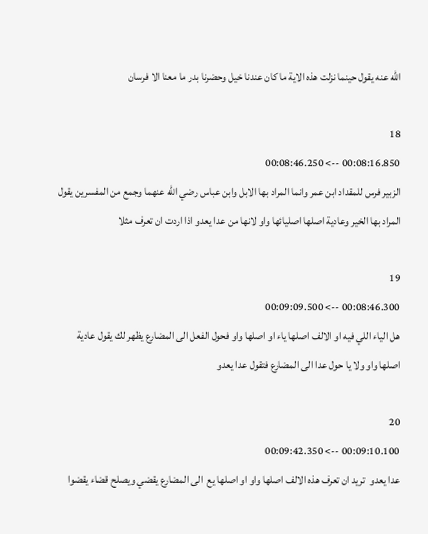الله عنه يقول حينما نزلت هذه الاية ما كان عندنا خيل وحضرنا بدر ما معنا الا فرسان

18
00:08:16.850 --> 00:08:46.250
الزبير فرس للمقداد ابن عمر وانما المراد بها الابل وابن عباس رضي الله عنهما وجمع من المفسرين يقول المراد بها الخير وعادية اصلها اصليائها واو لانها من عدا يعدو اذا اردت ان تعرف مثلا

19
00:08:46.300 --> 00:09:09.500
هل الياء اللي فيه او الالف اصلها ياء او اصلها واو فحول الفعل الى المضارع يظهر لك يقول عادية اصلها واو ولا يا حول عدا الى المضارع فتقول عدا يعدو

20
00:09:10.100 --> 00:09:42.350
عدا يعدو  تريد ان تعرف هذه الالف اصلها واو او اصلها يع  الى المضارع يقضي ويصلح قضاء يقضوا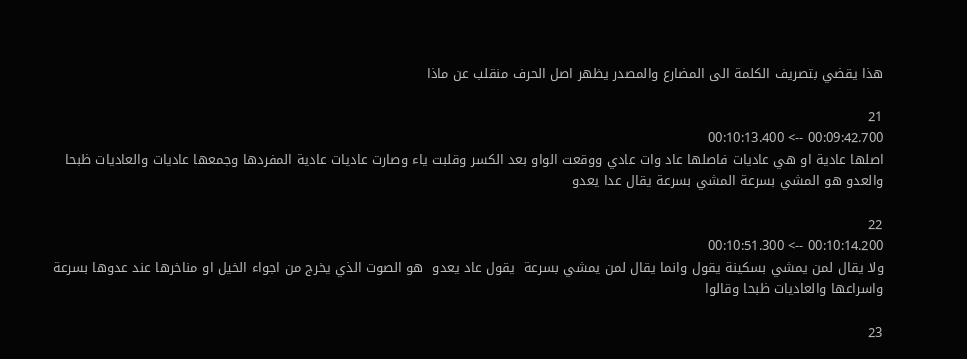هذا يقضي بتصريف الكلمة الى المضارع والمصدر يظهر اصل الحرف منقلب عن ماذا

21
00:09:42.700 --> 00:10:13.400
اصلها عادية او هي عاديات فاصلها عاد وات عادي ووقعت الواو بعد الكسر وقلبت ياء وصارت عاديات عادية المفردها وجمعها عاديات والعاديات ظبحا والعدو هو المشي بسرعة المشي بسرعة يقال عدا يعدو

22
00:10:14.200 --> 00:10:51.300
ولا يقال لمن يمشي بسكينة يقول وانما يقال لمن يمشي بسرعة  يقول عاد يعدو  هو الصوت الذي يخرج من اجواء الخيل او مناخرها عند عدوها بسرعة واسراعها والعاديات ظبحا وقالوا

23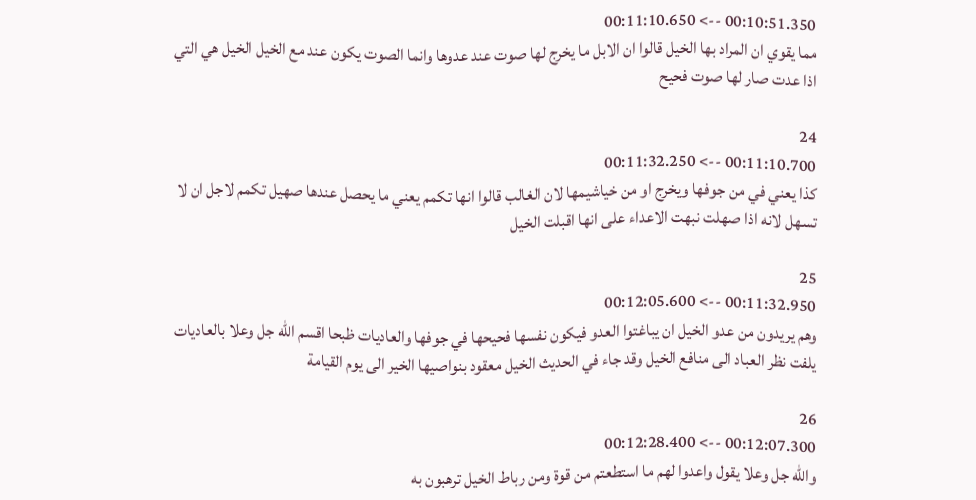00:10:51.350 --> 00:11:10.650
مما يقوي ان المراد بها الخيل قالوا ان الابل ما يخرج لها صوت عند عدوها وانما الصوت يكون عند مع الخيل الخيل هي التي اذا عدت صار لها صوت فحيح

24
00:11:10.700 --> 00:11:32.250
كذا يعني في من جوفها ويخرج او من خياشيمها لان الغالب قالوا انها تكمم يعني ما يحصل عندها صهيل تكمم لاجل ان لا تسهل لانه اذا صهلت نبهت الاعداء على انها اقبلت الخيل

25
00:11:32.950 --> 00:12:05.600
وهم يريدون من عدو الخيل ان يباغتوا العدو فيكون نفسها فحيحها في جوفها والعاديات ظبحا اقسم الله جل وعلا بالعاديات  يلفت نظر العباد الى منافع الخيل وقد جاء في الحديث الخيل معقود بنواصيها الخير الى يوم القيامة

26
00:12:07.300 --> 00:12:28.400
والله جل وعلا يقول واعدوا لهم ما استطعتم من قوة ومن رباط الخيل ترهبون به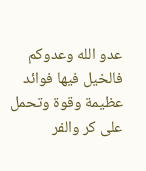عدو الله وعدوكم فالخيل فيها فوائد عظيمة وقوة وتحمل على كر والفر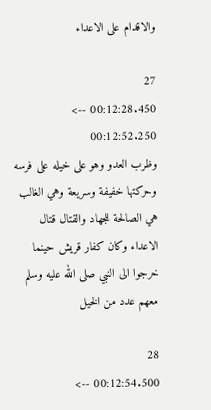والاقدام على الاعداء

27
00:12:28.450 --> 00:12:52.250
وظرب العدو وهو على خيله على فرسه وحركتها خفيفة وسريعة وهي الغالب هي الصالحة للجهاد والقتال قتال الاعداء وكان كفار قريش حينما خرجوا الى النبي صلى الله عليه وسلم معهم عدد من الخيل

28
00:12:54.500 -->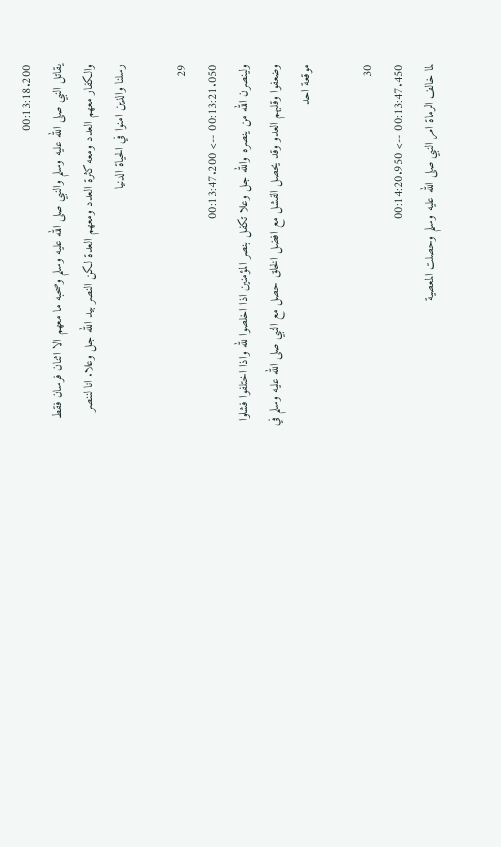00:13:18.200
يقاتل النبي صلى الله عليه وسلم والنبي صلى الله عليه وسلم وصحبه ما معهم الا اثنان فرسان فقط والكفار معهم العدد ومعه كثرة العدد ومعهم العدة لكن النصر بيد الله جل وعلا. انا لننصر رسلنا والذين امنوا في الحياة الدنيا

29
00:13:21.050 --> 00:13:47.200
ولينصرن الله من ينصره والله جل وعلا تكفل بنصر المؤمنين اذا اخلصوا لله واذا اختلفوا فشلوا وضعفوا وقلبهم العدو وقد يحصل الفشل مع افضل الخلق حصل مع النبي صلى الله عليه وسلم في موقعة احد

30
00:13:47.450 --> 00:14:20.950
لما خالف الرماة امر النبي صلى الله عليه وسلم وحصلت المعصية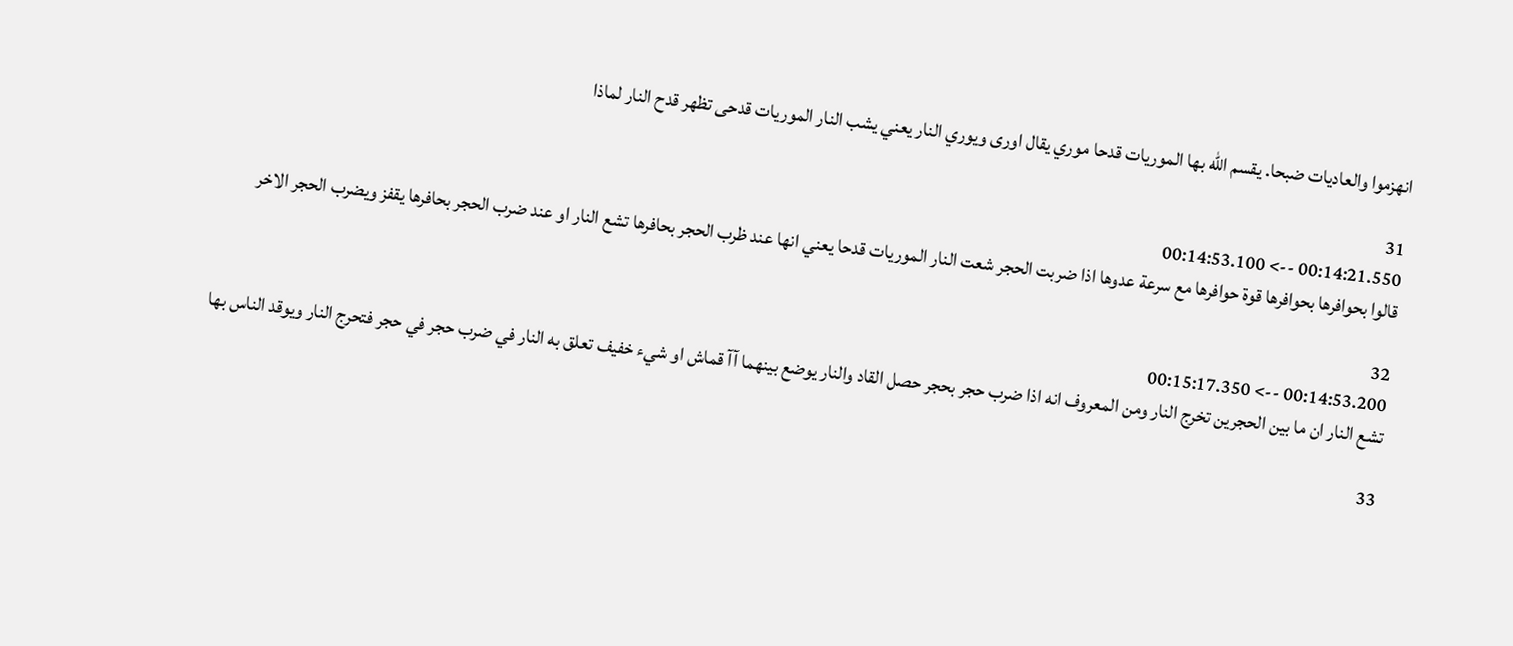انهزموا والعاديات ضبحا. يقسم الله بها الموريات قدحا موري يقال اورى ويوري النار يعني يشب النار الموريات قدحى تظهر قدح النار لماذا

31
00:14:21.550 --> 00:14:53.100
قالوا بحوافرها بحوافرها قوة حوافرها مع سرعة عدوها اذا ضربت الحجر شعت النار الموريات قدحا يعني انها عند ظرب الحجر بحافرها تشع النار او عند ضرب الحجر بحافرها يقفز ويضرب الحجر الاخر

32
00:14:53.200 --> 00:15:17.350
تشع النار ان ما بين الحجرين تخرج النار ومن المعروف انه اذا ضرب حجر بحجر حصل القاد والنار يوضع بينهما آآ قماش او شيء خفيف تعلق به النار في ضرب حجر في حجر فتحرج النار ويوقد الناس بها

33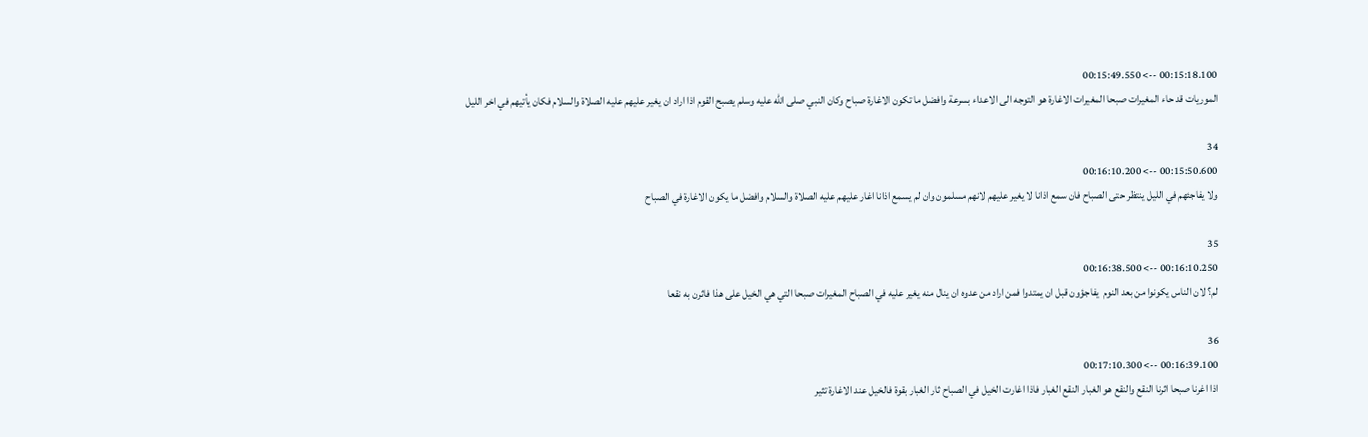00:15:18.100 --> 00:15:49.550
الموريات قد حاء المغيرات صبحا المغيرات الاغارة هو التوجه الى الاعداء بسرعة وافضل ما تكون الاغارة صباح وكان النبي صلى الله عليه وسلم يصبح القوم اذا اراد ان يغير عليهم عليه الصلاة والسلام فكان يأتيهم في اخر الليل

34
00:15:50.600 --> 00:16:10.200
ولا يفاجئهم في الليل ينتظر حتى الصباح فان سمع اذانا لا يغير عليهم لانهم مسلمون وان لم يسمع اذانا اغار عليهم عليه الصلاة والسلام وافضل ما يكون الاغارة في الصباح

35
00:16:10.250 --> 00:16:38.500
لم؟ لان الناس يكونوا من بعد النوم  يفاجؤون قبل ان يمتدوا فمن اراد من عدوه ان ينال منه يغير عليه في الصباح المغيرات صبحا التي هي الخيل على هذا فاثرن به نقعا

36
00:16:39.100 --> 00:17:10.300
اذا اغرنا صبحا اثرنا النقع والنقع هو الغبار النقع الغبار فاذا اغارت الخيل في الصباح ثار الغبار بقوة فالخيل عند الاغارة تثير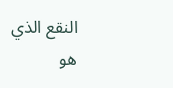النقع الذي هو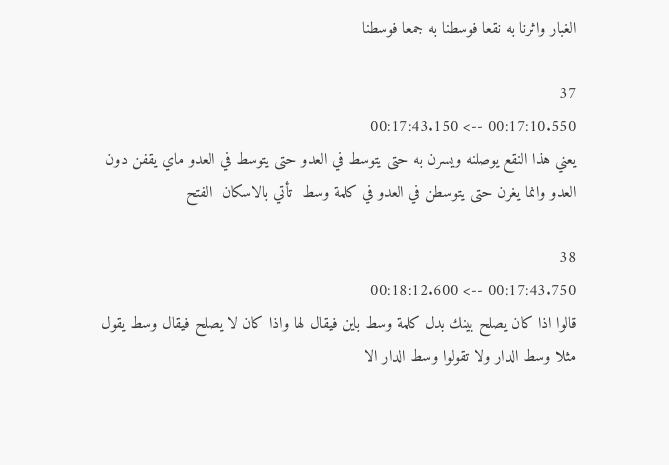الغبار واثرنا به نقعا فوسطنا به جمعا فوسطنا

37
00:17:10.550 --> 00:17:43.150
يعني هذا النقع يوصلنه ويسرن به حتى يتوسط في العدو حتى يتوسط في العدو ماي يقفن دون العدو وانما يغرن حتى يتوسطن في العدو في كلمة وسط  تأتي بالاسكان  الفتح

38
00:17:43.750 --> 00:18:12.600
قالوا اذا كان يصلح بينك بدل كلمة وسط باين فيقال لها واذا كان لا يصلح فيقال وسط يقول مثلا وسط الدار ولا تقولوا وسط الدار الا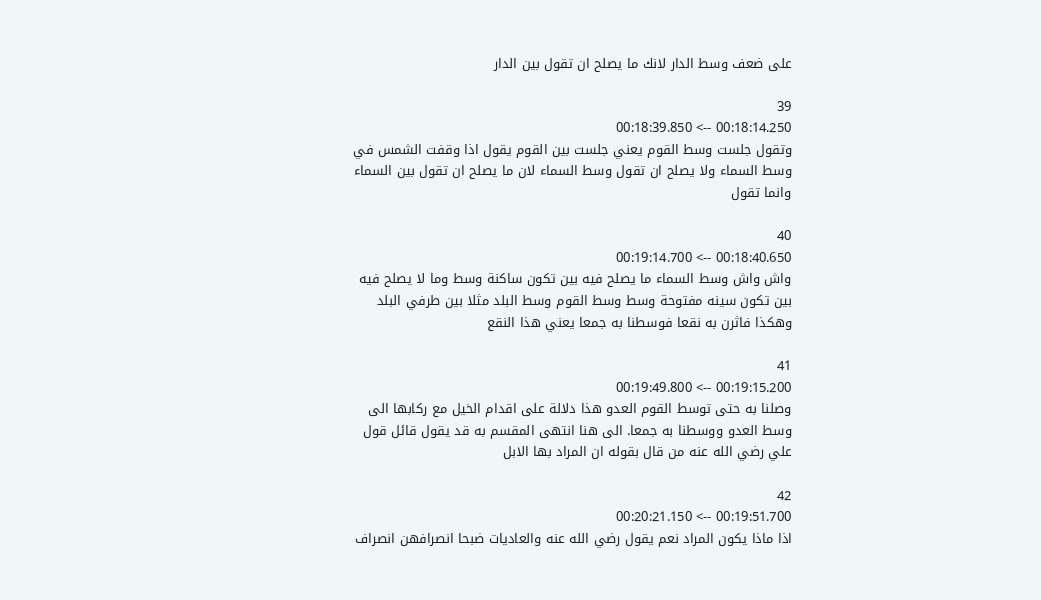على ضعف وسط الدار لانك ما يصلح ان تقول بين الدار

39
00:18:14.250 --> 00:18:39.850
وتقول جلست وسط القوم يعني جلست بين القوم يقول اذا وقفت الشمس في وسط السماء ولا يصلح ان تقول وسط السماء لان ما يصلح ان تقول بين السماء وانما تقول

40
00:18:40.650 --> 00:19:14.700
واش واش وسط السماء ما يصلح فيه بين تكون ساكنة وسط وما لا يصلح فيه بين تكون سينه مفتوحة وسط وسط القوم وسط البلد مثلا بين طرفي البلد وهكذا فاثرن به نقعا فوسطنا به جمعا يعني هذا النقع

41
00:19:15.200 --> 00:19:49.800
وصلنا به حتى توسط القوم العدو هذا دلالة على اقدام الخيل مع ركابها الى وسط العدو ووسطنا به جمعا. الى هنا انتهى المقسم به قد يقول قائل قول علي رضي الله عنه من قال بقوله ان المراد بها الابل

42
00:19:51.700 --> 00:20:21.150
اذا ماذا يكون المراد نعم يقول رضي الله عنه والعاديات ضبحا انصرافهن انصراف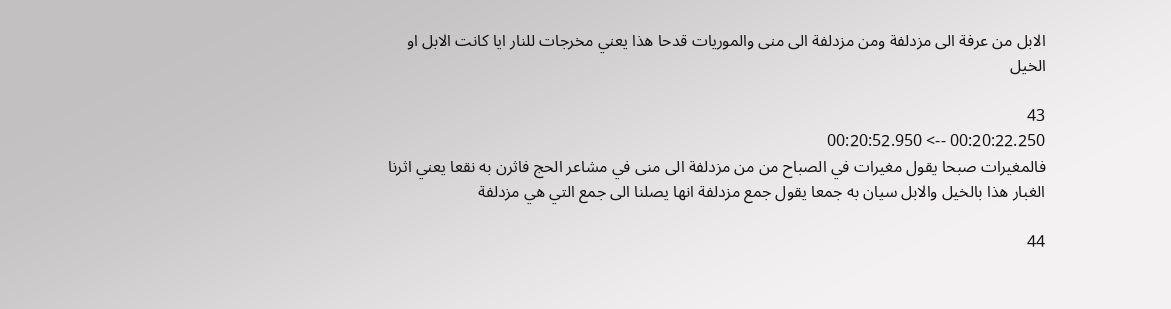الابل من عرفة الى مزدلفة ومن مزدلفة الى منى والموريات قدحا هذا يعني مخرجات للنار ايا كانت الابل او الخيل

43
00:20:22.250 --> 00:20:52.950
فالمغيرات صبحا يقول مغيرات في الصباح من من مزدلفة الى منى في مشاعر الحج فاثرن به نقعا يعني اثرنا الغبار هذا بالخيل والابل سيان به جمعا يقول جمع مزدلفة انها يصلنا الى جمع التي هي مزدلفة

44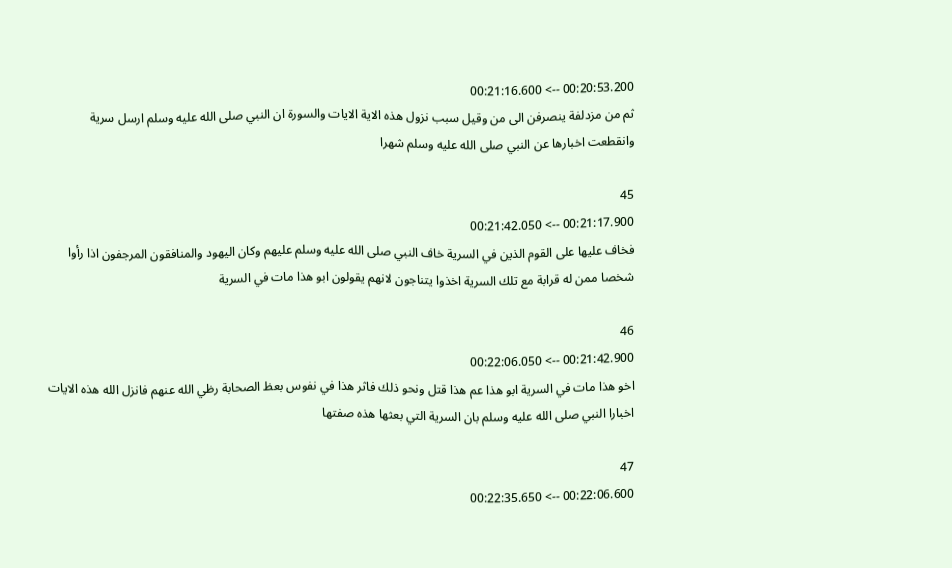00:20:53.200 --> 00:21:16.600
ثم من مزدلفة ينصرفن الى من وقيل سبب نزول هذه الاية الايات والسورة ان النبي صلى الله عليه وسلم ارسل سرية وانقطعت اخبارها عن النبي صلى الله عليه وسلم شهرا

45
00:21:17.900 --> 00:21:42.050
فخاف عليها على القوم الذين في السرية خاف النبي صلى الله عليه وسلم عليهم وكان اليهود والمنافقون المرجفون اذا رأوا شخصا ممن له قرابة مع تلك السرية اخذوا يتناجون لانهم يقولون ابو هذا مات في السرية

46
00:21:42.900 --> 00:22:06.050
اخو هذا مات في السرية ابو هذا عم هذا قتل ونحو ذلك فاثر هذا في نفوس بعظ الصحابة رظي الله عنهم فانزل الله هذه الايات اخبارا النبي صلى الله عليه وسلم بان السرية التي بعثها هذه صفتها

47
00:22:06.600 --> 00:22:35.650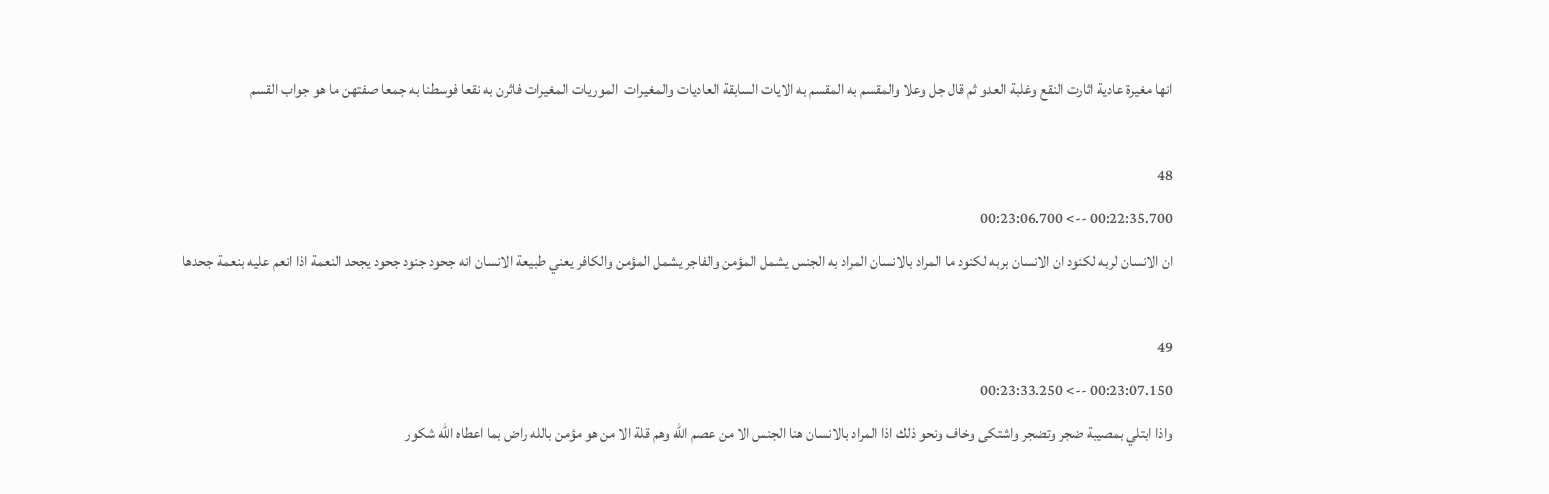انها مغيرة عادية اثارت النقع وغلبة العدو ثم قال جل وعلا والمقسم به المقسم به الايات السابقة العاديات والمغيرات  الموريات المغيرات فاثرن به نقعا فوسطنا به جمعا صفتهن ما هو جواب القسم

48
00:22:35.700 --> 00:23:06.700
ان الانسان لربه لكنود ان الانسان بربه لكنود ما المراد بالانسان المراد به الجنس يشمل المؤمن والفاجر يشمل المؤمن والكافر يعني طبيعة الانسان انه جحود جنود جحود يجحد النعمة اذا انعم عليه بنعمة جحدها

49
00:23:07.150 --> 00:23:33.250
واذا ابتلي بمصيبة ضجر وتضجر واشتكى وخاف ونحو ذلك اذا المراد بالانسان هنا الجنس الا من عصم الله وهم قلة الا من هو مؤمن بالله راض بما اعطاه الله شكور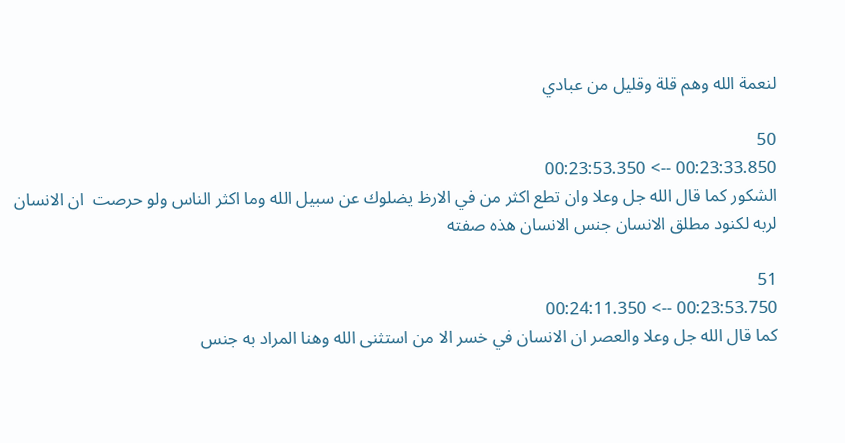لنعمة الله وهم قلة وقليل من عبادي

50
00:23:33.850 --> 00:23:53.350
الشكور كما قال الله جل وعلا وان تطع اكثر من في الارظ يضلوك عن سبيل الله وما اكثر الناس ولو حرصت  ان الانسان لربه لكنود مطلق الانسان جنس الانسان هذه صفته

51
00:23:53.750 --> 00:24:11.350
كما قال الله جل وعلا والعصر ان الانسان في خسر الا من استثنى الله وهنا المراد به جنس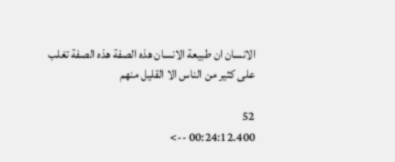الانسان ان طبيعة الانسان هذه الصفة هذه الصفة تغلب على كثير من الناس الا القليل منهم

52
00:24:12.400 -->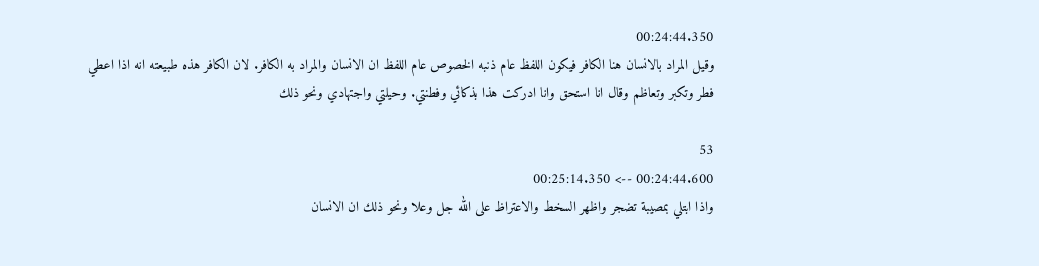00:24:44.350
وقيل المراد بالانسان هنا الكافر فيكون اللفظ عام ذنبه الخصوص عام اللفظ ان الانسان والمراد به الكافر. لان الكافر هذه طبيعته انه اذا اعطي فطر وتكبر وتعاظم وقال انا استحق وانا ادركت هذا بذكائي وفطنتي. وحيلتي واجتهادي ونحو ذلك

53
00:24:44.600 --> 00:25:14.350
واذا ابتلي بمصيبة تضجر واظهر السخط والاعتراظ على الله جل وعلا ونحو ذلك ان الانسان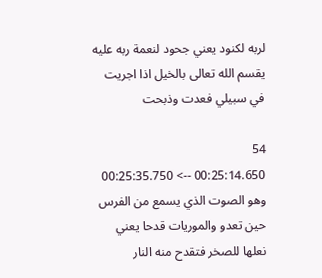لربه لكنود يعني جحود لنعمة ربه عليه يقسم الله تعالى بالخيل اذا اجريت في سبيلي فعدت وذبحت

54
00:25:14.650 --> 00:25:35.750
وهو الصوت الذي يسمع من الفرس حين تعدو والموريات قدحا يعني نعلها للصخر فتقدح منه النار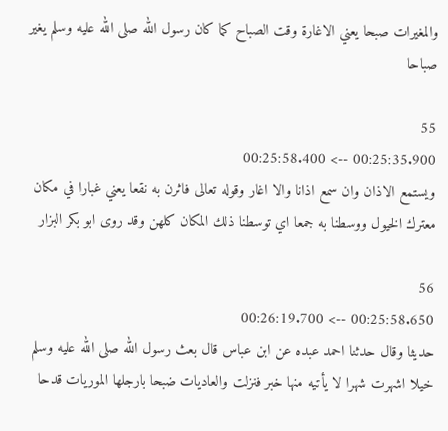والمغيرات صبحا يعني الاغارة وقت الصباح كما كان رسول الله صلى الله عليه وسلم يغير صباحا

55
00:25:35.900 --> 00:25:58.400
ويستمع الاذان وان سمع اذانا والا اغار وقوله تعالى فاثرن به نقعا يعني غبارا في مكان معترك الخيول ووسطنا به جمعا اي توسطنا ذلك المكان كلهن وقد روى ابو بكر البزار

56
00:25:58.650 --> 00:26:19.700
حديثا وقال حدثنا احمد عبده عن ابن عباس قال بعث رسول الله صلى الله عليه وسلم خيلا اشهرت شهرا لا يأتيه منها خبر فنزلت والعاديات ضبحا بارجلها الموريات قدحا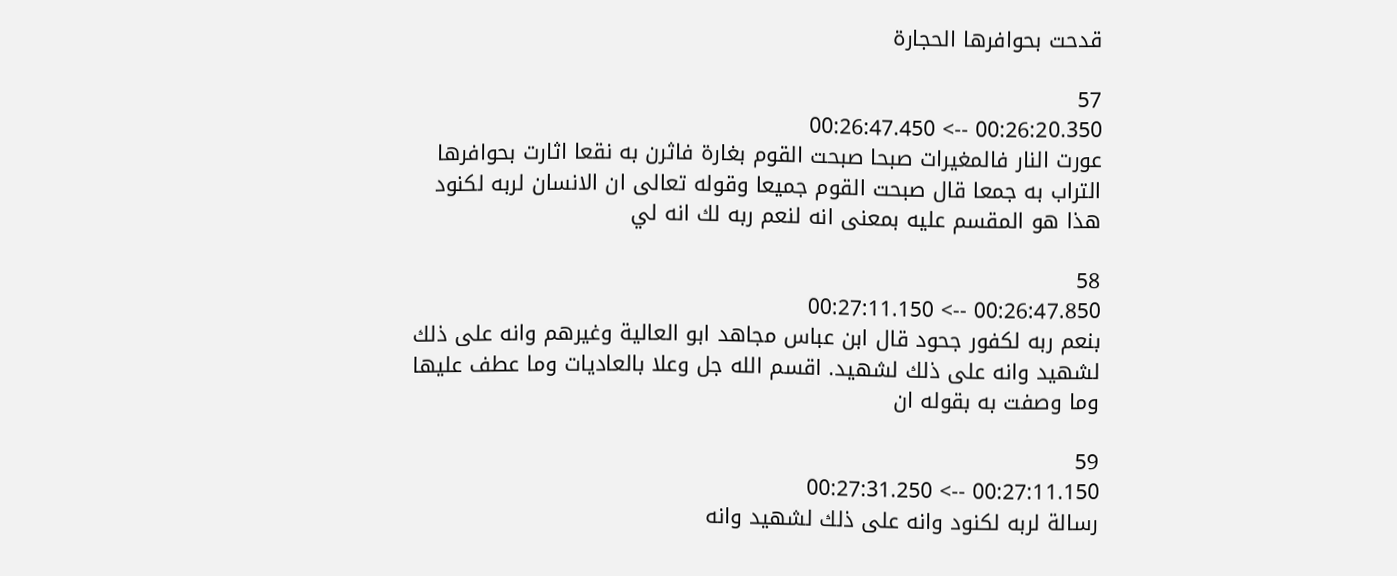قدحت بحوافرها الحجارة

57
00:26:20.350 --> 00:26:47.450
عورت النار فالمغيرات صبحا صبحت القوم بغارة فاثرن به نقعا اثارت بحوافرها التراب به جمعا قال صبحت القوم جميعا وقوله تعالى ان الانسان لربه لكنود هذا هو المقسم عليه بمعنى انه لنعم ربه لك انه لي

58
00:26:47.850 --> 00:27:11.150
بنعم ربه لكفور جحود قال ابن عباس مجاهد ابو العالية وغيرهم وانه على ذلك لشهيد وانه على ذلك لشهيد. اقسم الله جل وعلا بالعاديات وما عطف عليها وما وصفت به بقوله ان

59
00:27:11.150 --> 00:27:31.250
رسالة لربه لكنود وانه على ذلك لشهيد وانه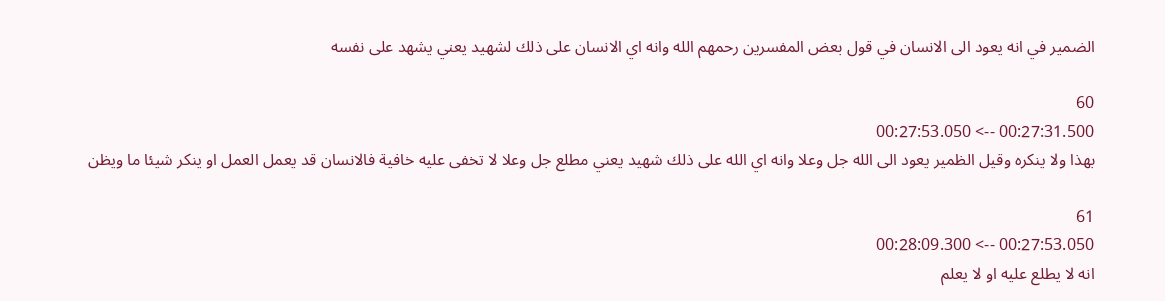الضمير في انه يعود الى الانسان في قول بعض المفسرين رحمهم الله وانه اي الانسان على ذلك لشهيد يعني يشهد على نفسه

60
00:27:31.500 --> 00:27:53.050
بهذا ولا ينكره وقيل الظمير يعود الى الله جل وعلا وانه اي الله على ذلك شهيد يعني مطلع جل وعلا لا تخفى عليه خافية فالانسان قد يعمل العمل او ينكر شيئا ما ويظن

61
00:27:53.050 --> 00:28:09.300
انه لا يطلع عليه او لا يعلم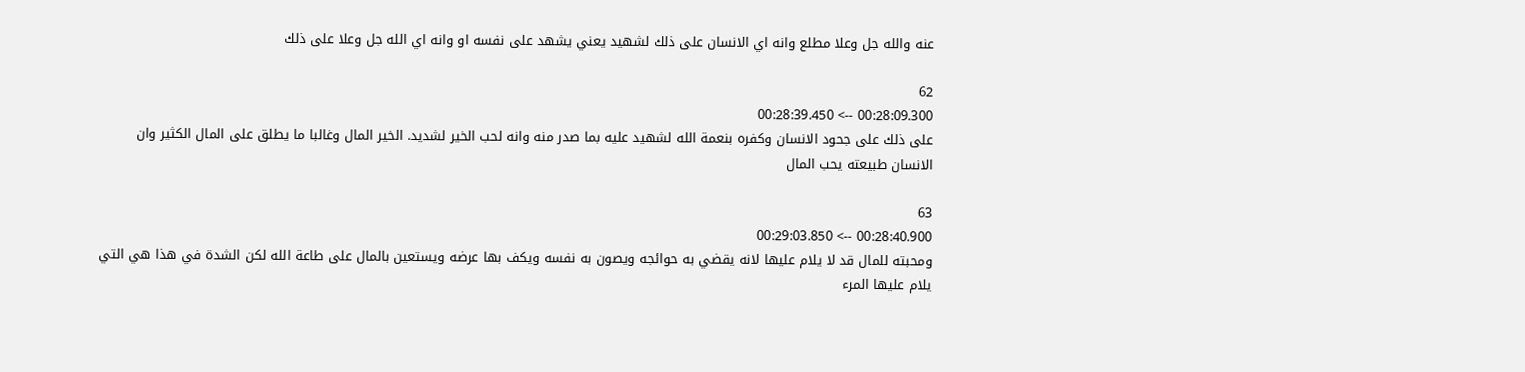عنه والله جل وعلا مطلع وانه اي الانسان على ذلك لشهيد يعني يشهد على نفسه او وانه اي الله جل وعلا على ذلك

62
00:28:09.300 --> 00:28:39.450
على ذلك على جحود الانسان وكفره بنعمة الله لشهيد عليه بما صدر منه وانه لحب الخير لشديد. الخير المال وغالبا ما يطلق على المال الكثير وان الانسان طبيعته يحب المال

63
00:28:40.900 --> 00:29:03.850
ومحبته للمال قد لا يلام عليها لانه يقضي به حوائجه ويصون به نفسه ويكف بها عرضه ويستعين بالمال على طاعة الله لكن الشدة في هذا هي التي يلام عليها المرء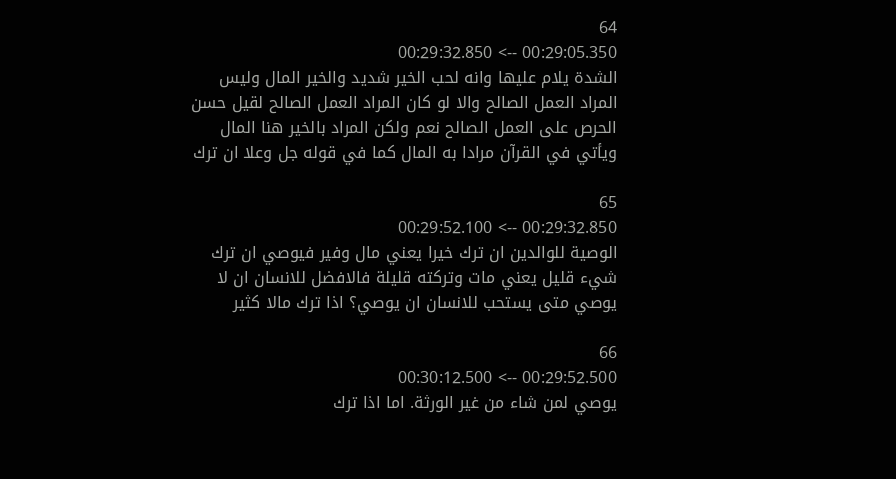64
00:29:05.350 --> 00:29:32.850
الشدة يلام عليها وانه لحب الخير شديد والخير المال وليس المراد العمل الصالح والا لو كان المراد العمل الصالح لقيل حسن الحرص على العمل الصالح نعم ولكن المراد بالخير هنا المال ويأتي في القرآن مرادا به المال كما في قوله جل وعلا ان ترك

65
00:29:32.850 --> 00:29:52.100
الوصية للوالدين ان ترك خيرا يعني مال وفير فيوصي ان ترك شيء قليل يعني مات وتركته قليلة فالافضل للانسان ان لا يوصي متى يستحب للانسان ان يوصي؟ اذا ترك مالا كثير

66
00:29:52.500 --> 00:30:12.500
يوصي لمن شاء من غير الورثة. اما اذا ترك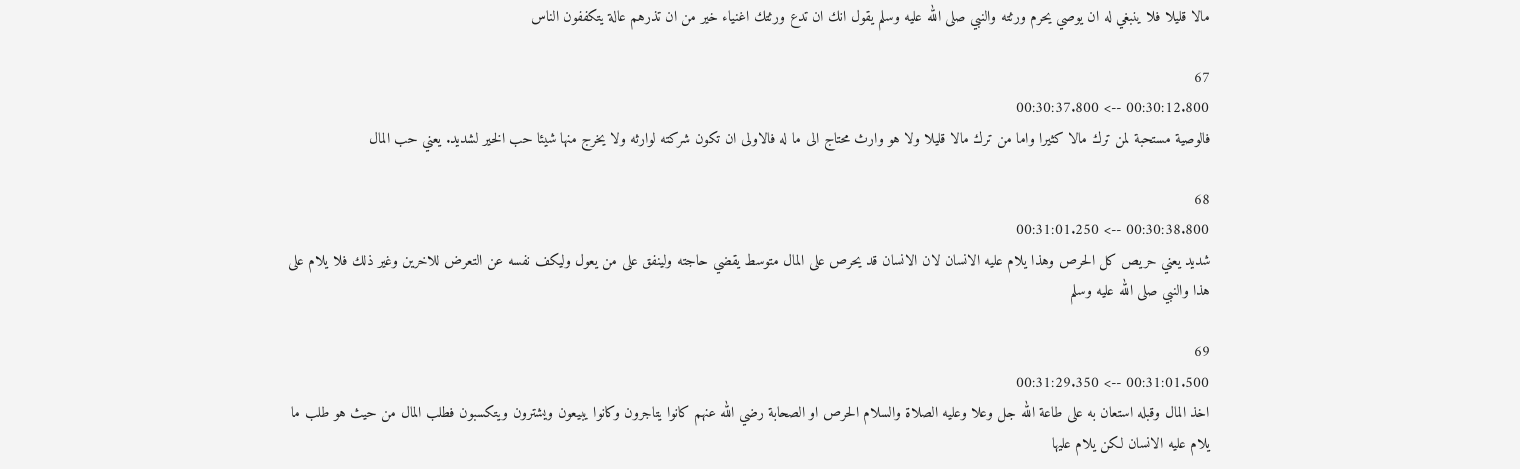مالا قليلا فلا ينبغي له ان يوصي يحرم ورثته والنبي صلى الله عليه وسلم يقول انك ان تدع ورثتك اغنياء خير من ان تذرهم عالة يتكففون الناس

67
00:30:12.800 --> 00:30:37.800
فالوصية مستحبة لمن ترك مالا كثيرا واما من ترك مالا قليلا ولا هو وارث محتاج الى ما له فالاولى ان تكون شركته لوارثه ولا يخرج منها شيئا حب الخير لشديد. يعني حب المال

68
00:30:38.800 --> 00:31:01.250
شديد يعني حريص كل الحرص وهذا يلام عليه الانسان لان الانسان قد يحرص على المال متوسط يقضي حاجته ولينفق على من يعول وليكف نفسه عن التعرض للاخرين وغير ذلك فلا يلام على هذا والنبي صلى الله عليه وسلم

69
00:31:01.500 --> 00:31:29.350
اخذ المال وقبله استعان به على طاعة الله جل وعلا وعليه الصلاة والسلام الحرص او الصحابة رضي الله عنهم كانوا يتاجرون وكانوا يبيعون ويشترون ويتكسبون فطلب المال من حيث هو طلب ما يلام عليه الانسان لكن يلام عليها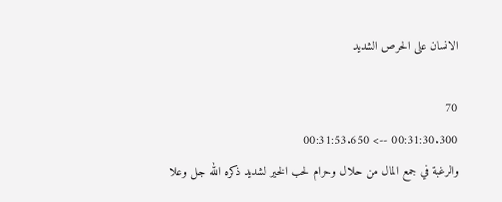الانسان على الحرص الشديد

70
00:31:30.300 --> 00:31:53.650
والرغبة في جمع المال من حلال وحرام لحب الخير لشديد ذكره الله جل وعلا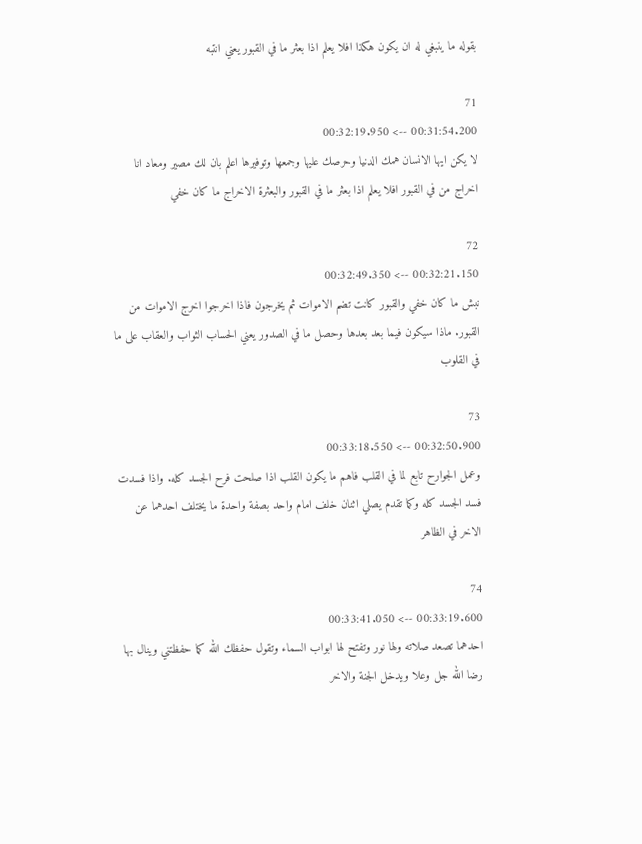بقوله ما ينبغي له ان يكون هكذا افلا يعلم اذا بعثر ما في القبور يعني انتبه

71
00:31:54.200 --> 00:32:19.950
لا يكن ايها الانسان همك الدنيا وحرصك عليها وجمعها وتوفيرها اعلم بان لك مصير ومعاد انا اخراج من في القبور افلا يعلم اذا بعثر ما في القبور والبعثرة الاخراج ما كان خفي

72
00:32:21.150 --> 00:32:49.350
نبش ما كان خفي والقبور كانت تضم الاموات ثم يخرجون فاذا اخرجوا اخرج الاموات من القبور. ماذا سيكون فيما بعد بعدها وحصل ما في الصدور يعني الحساب الثواب والعقاب على ما في القلوب

73
00:32:50.900 --> 00:33:18.550
وعمل الجوارح تابع لما في القلب فاهم ما يكون القلب اذا صلحت فرح الجسد كله. واذا فسدت فسد الجسد كله وكما تقدم يصلي اثنان خلف امام واحد بصفة واحدة ما يختلف احدهما عن الاخر في الظاهر

74
00:33:19.600 --> 00:33:41.050
احدهما تصعد صلاته ولها نور وتفتح لها ابواب السماء وتقول حفظك الله كما حفظتني وينال بها رضا الله جل وعلا ويدخل الجنة والاخر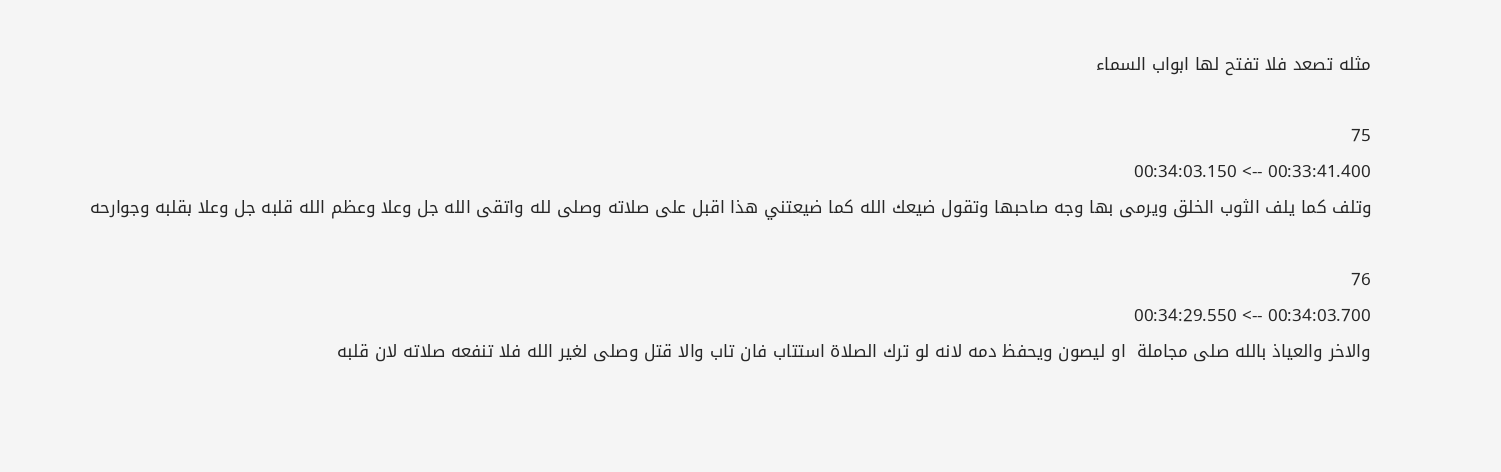مثله تصعد فلا تفتح لها ابواب السماء

75
00:33:41.400 --> 00:34:03.150
وتلف كما يلف الثوب الخلق ويرمى بها وجه صاحبها وتقول ضيعك الله كما ضيعتني هذا اقبل على صلاته وصلى لله واتقى الله جل وعلا وعظم الله قلبه جل وعلا بقلبه وجوارحه

76
00:34:03.700 --> 00:34:29.550
والاخر والعياذ بالله صلى مجاملة  او ليصون ويحفظ دمه لانه لو ترك الصلاة استتاب فان تاب والا قتل وصلى لغير الله فلا تنفعه صلاته لان قلبه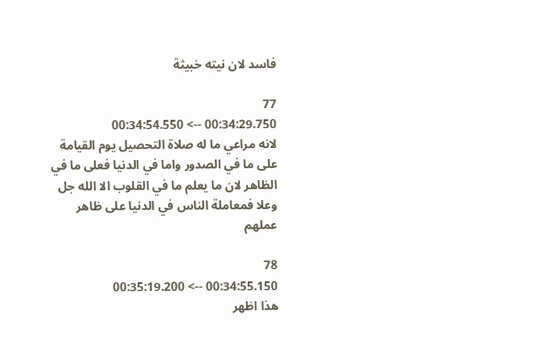فاسد لان نيته خبيثة

77
00:34:29.750 --> 00:34:54.550
لانه مراعي ما له صلاة التحصيل يوم القيامة على ما في الصدور واما في الدنيا فعلى ما في الظاهر لان ما يعلم ما في القلوب الا الله جل وعلا فمعاملة الناس في الدنيا على ظاهر عملهم

78
00:34:55.150 --> 00:35:19.200
هذا اظهر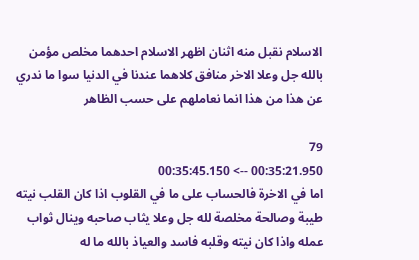الاسلام نقبل منه اثنان اظهر الاسلام احدهما مخلص مؤمن بالله جل وعلا الاخر منافق كلاهما عندنا في الدنيا سوا ما ندري عن هذا من هذا انما نعاملهم على حسب الظاهر

79
00:35:21.950 --> 00:35:45.150
اما في الاخرة فالحساب على ما في القلوب اذا كان القلب نيته طيبة وصالحة مخلصة لله جل وعلا يثاب صاحبه وينال ثواب عمله واذا كان نيته وقلبه فاسد والعياذ بالله ما له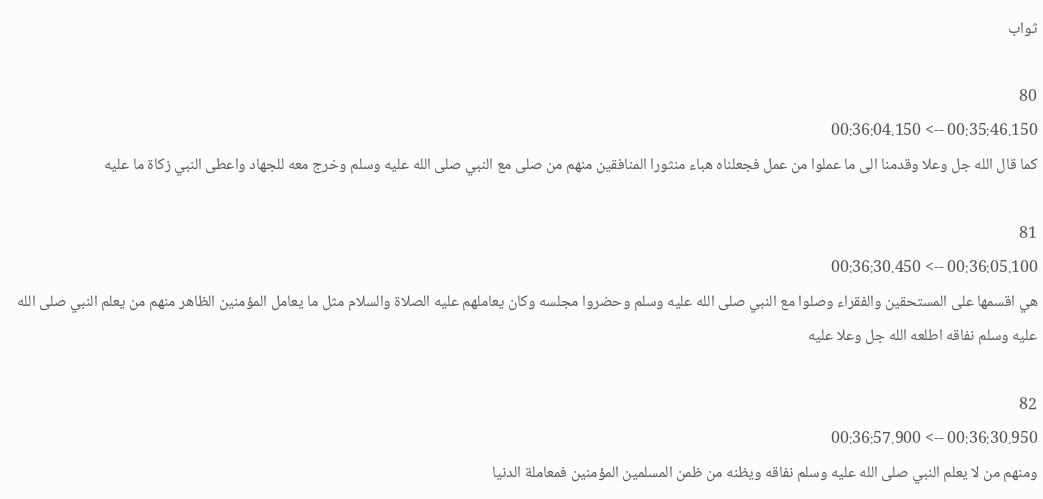ثواب

80
00:35:46.150 --> 00:36:04.150
كما قال الله جل وعلا وقدمنا الى ما عملوا من عمل فجعلناه هباء منثورا المنافقين منهم من صلى مع النبي صلى الله عليه وسلم وخرج معه للجهاد واعطى النبي زكاة ما عليه

81
00:36:05.100 --> 00:36:30.450
هي اقسمها على المستحقين والفقراء وصلوا مع النبي صلى الله عليه وسلم وحضروا مجلسه وكان يعاملهم عليه الصلاة والسلام مثل ما يعامل المؤمنين الظاهر منهم من يعلم النبي صلى الله عليه وسلم نفاقه اطلعه الله جل وعلا عليه

82
00:36:30.950 --> 00:36:57.900
ومنهم من لا يعلم النبي صلى الله عليه وسلم نفاقه ويظنه من ظمن المسلمين المؤمنين فمعاملة الدنيا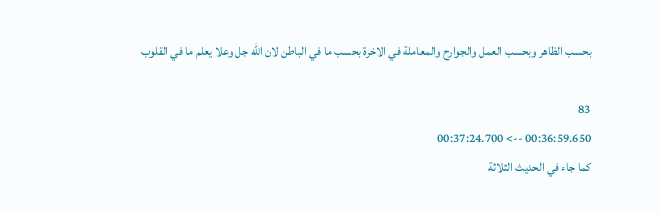بحسب الظاهر وبحسب العمل والجوارح والمعاملة في الاخرة بحسب ما في الباطن لان الله جل وعلا يعلم ما في القلوب

83
00:36:59.650 --> 00:37:24.700
كما جاء في الحديث الثلاثة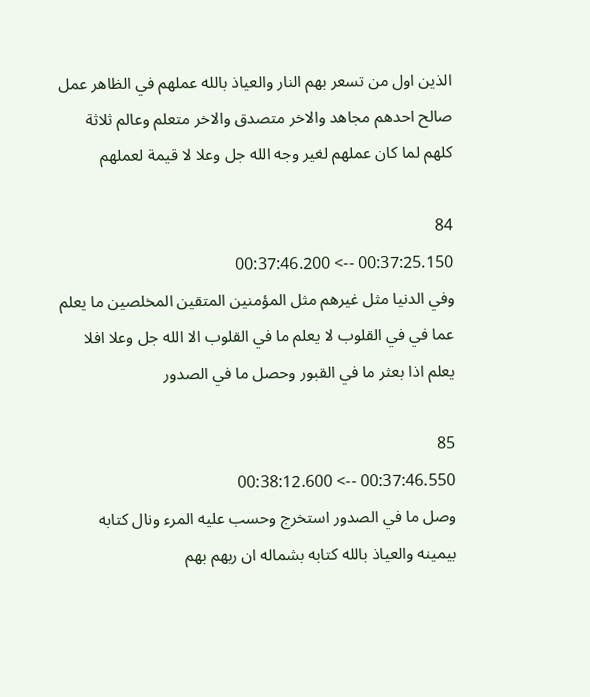الذين اول من تسعر بهم النار والعياذ بالله عملهم في الظاهر عمل صالح احدهم مجاهد والاخر متصدق والاخر متعلم وعالم ثلاثة كلهم لما كان عملهم لغير وجه الله جل وعلا لا قيمة لعملهم

84
00:37:25.150 --> 00:37:46.200
وفي الدنيا مثل غيرهم مثل المؤمنين المتقين المخلصين ما يعلم عما في في القلوب لا يعلم ما في القلوب الا الله جل وعلا افلا يعلم اذا بعثر ما في القبور وحصل ما في الصدور

85
00:37:46.550 --> 00:38:12.600
وصل ما في الصدور استخرج وحسب عليه المرء ونال كتابه بيمينه والعياذ بالله كتابه بشماله ان ربهم بهم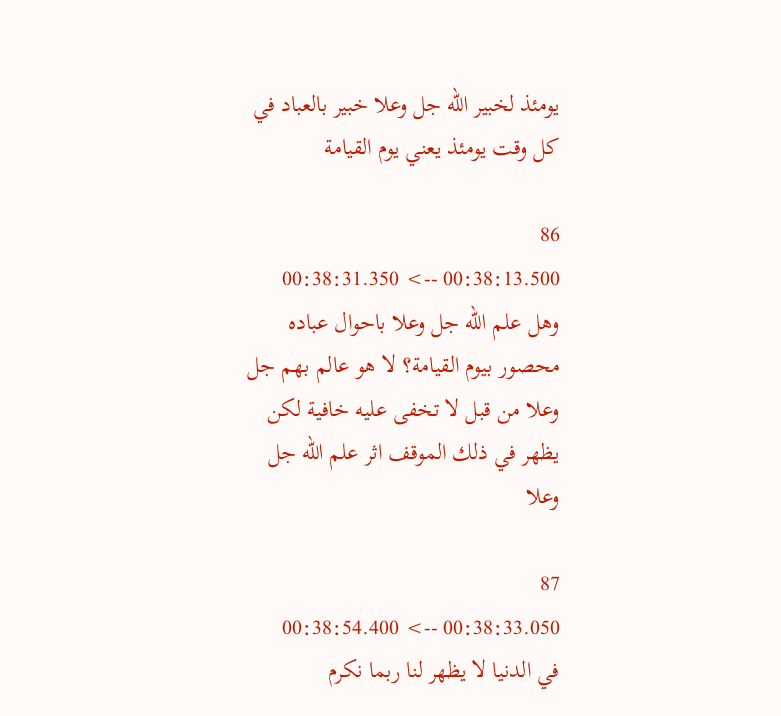يومئذ لخبير الله جل وعلا خبير بالعباد في كل وقت يومئذ يعني يوم القيامة

86
00:38:13.500 --> 00:38:31.350
وهل علم الله جل وعلا باحوال عباده محصور بيوم القيامة؟ لا هو عالم بهم جل وعلا من قبل لا تخفى عليه خافية لكن يظهر في ذلك الموقف اثر علم الله جل وعلا

87
00:38:33.050 --> 00:38:54.400
في الدنيا لا يظهر لنا ربما نكرم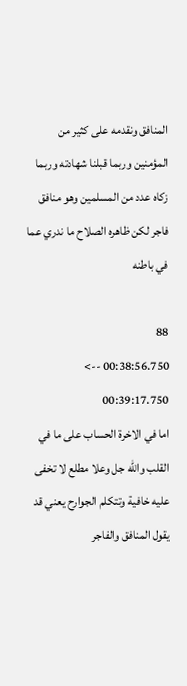المنافق ونقدمه على كثير من المؤمنين وربما قبلنا شهادته وربما زكاه عدد من المسلمين وهو منافق فاجر لكن ظاهره الصلاح ما ندري عما في باطنه

88
00:38:56.750 --> 00:39:17.750
اما في الاخرة الحساب على ما في القلب والله جل وعلا مطلع لا تخفى عليه خافية وتتكلم الجوارح يعني قد يقول المنافق والفاجر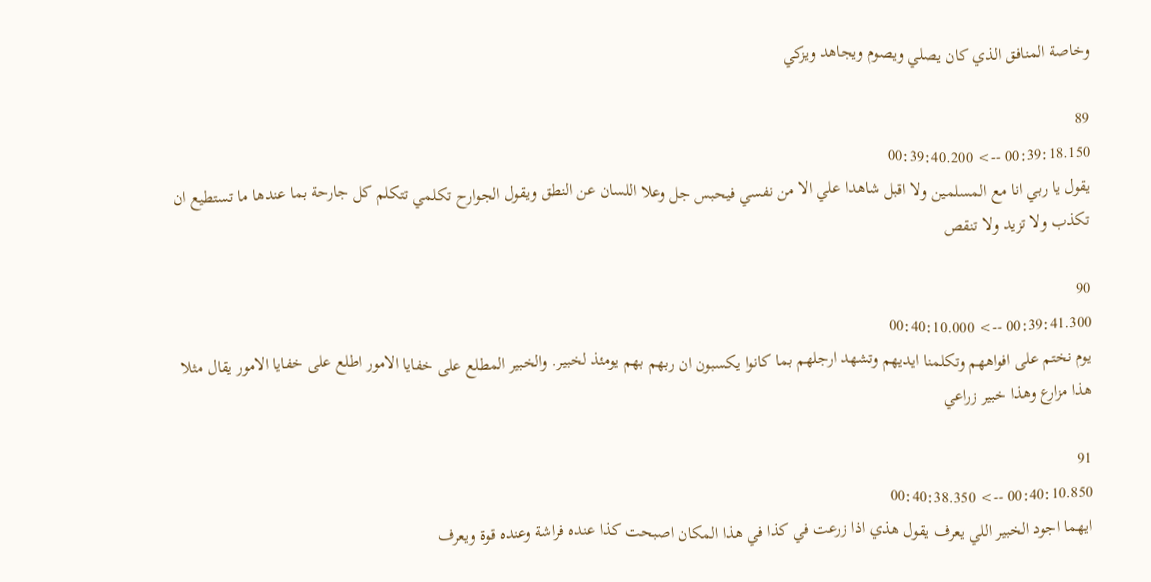وخاصة المنافق الذي كان يصلي ويصوم ويجاهد ويزكي

89
00:39:18.150 --> 00:39:40.200
يقول يا ربي انا مع المسلمين ولا اقبل شاهدا علي الا من نفسي فيحبس جل وعلا اللسان عن النطق ويقول الجوارح تكلمي تتكلم كل جارحة بما عندها ما تستطيع ان تكذب ولا تزيد ولا تنقص

90
00:39:41.300 --> 00:40:10.000
يوم نختم على افواههم وتكلمنا ايديهم وتشهد ارجلهم بما كانوا يكسبون ان ربهم بهم يومئذ لخبير. والخبير المطلع على خفايا الامور اطلع على خفايا الامور يقال مثلا هذا مزارع وهذا خبير زراعي

91
00:40:10.850 --> 00:40:38.350
ايهما اجود الخبير اللي يعرف يقول هذي اذا زرعت في كذا في هذا المكان اصبحت كذا عنده فراشة وعنده قوة ويعرف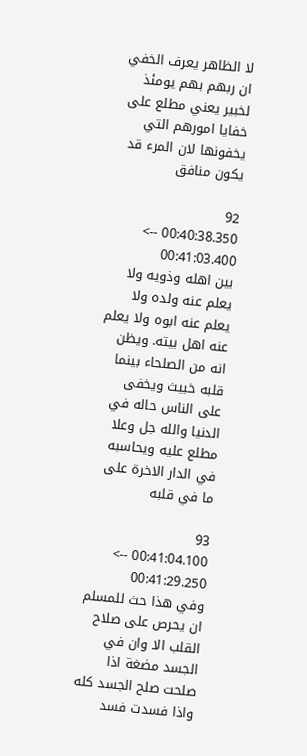لا الظاهر يعرف الخفي ان ربهم بهم يومئذ لخبير يعني مطلع على خفايا امورهم التي يخفونها لان المرء قد يكون منافق

92
00:40:38.350 --> 00:41:03.400
بين اهله وذويه ولا يعلم عنه ولده ولا يعلم عنه ابوه ولا يعلم عنه اهل بيته. ويظن انه من الصلحاء بينما قلبه خبيث ويخفى على الناس حاله في الدنيا والله جل وعلا مطلع عليه ويحاسبه في الدار الاخرة على ما في قلبه

93
00:41:04.100 --> 00:41:29.250
وفي هذا حث للمسلم ان يحرص على صلاح القلب الا وان في الجسد مضغة اذا صلحت صلح الجسد كله واذا فسدت فسد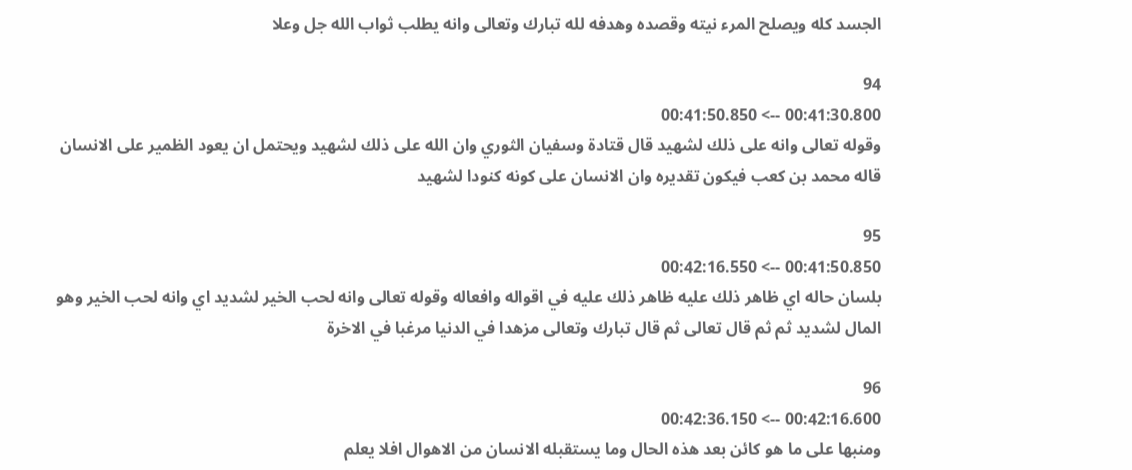الجسد كله ويصلح المرء نيته وقصده وهدفه لله تبارك وتعالى وانه يطلب ثواب الله جل وعلا

94
00:41:30.800 --> 00:41:50.850
وقوله تعالى وانه على ذلك لشهيد قال قتادة وسفيان الثوري وان الله على ذلك لشهيد ويحتمل ان يعود الظمير على الانسان قاله محمد بن كعب فيكون تقديره وان الانسان على كونه كنودا لشهيد

95
00:41:50.850 --> 00:42:16.550
بلسان حاله اي ظاهر ذلك عليه ظاهر ذلك عليه في اقواله وافعاله وقوله تعالى وانه لحب الخير لشديد اي وانه لحب الخير وهو المال لشديد ثم ثم قال تعالى ثم قال تبارك وتعالى مزهدا في الدنيا مرغبا في الاخرة

96
00:42:16.600 --> 00:42:36.150
ومنبها على ما هو كائن بعد هذه الحال وما يستقبله الانسان من الاهوال افلا يعلم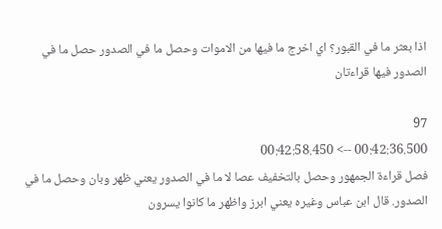اذا بعثر ما في القبور؟ اي اخرج ما فيها من الاموات وحصل ما في الصدور حصل ما في الصدور فيها قراءتان

97
00:42:36.500 --> 00:42:58.450
فصل قراءة الجمهور وحصل بالتخفيف عصا لا ما في الصدور يعني ظهر وبان وحصل ما في الصدور. قال ابن عباس وغيره يعني ابرز واظهر ما كانوا يسرون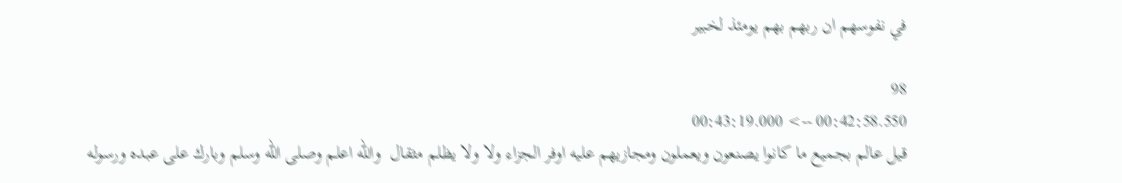في نفوسهم ان ربهم بهم يومئذ لخبير

98
00:42:58.550 --> 00:43:19.000
قيل عالم بجميع ما كانوا يصنعون ويعملون ومجازيهم عليه اوفر الجزاء ولا ولا يظلم مثقال  والله اعلم وصلى الله وسلم وبارك على عبده ورسوله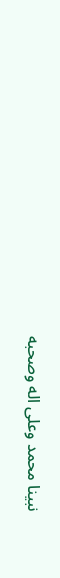نبينا محمد وعلى اله وصحبه